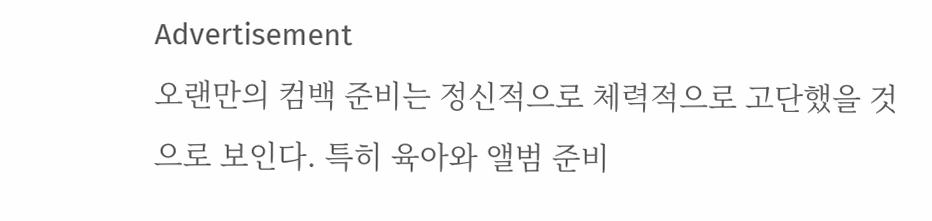Advertisement
오랜만의 컴백 준비는 정신적으로 체력적으로 고단했을 것으로 보인다. 특히 육아와 앨범 준비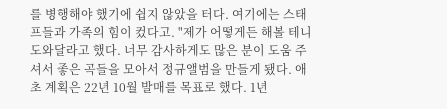를 병행해야 했기에 쉽지 않았을 터다. 여기에는 스태프들과 가족의 힘이 컸다고. "제가 어떻게든 해볼 테니 도와달라고 했다. 너무 감사하게도 많은 분이 도움 주셔서 좋은 곡들을 모아서 정규앨범을 만들게 됐다. 애초 계획은 22년 10월 발매를 목표로 했다. 1년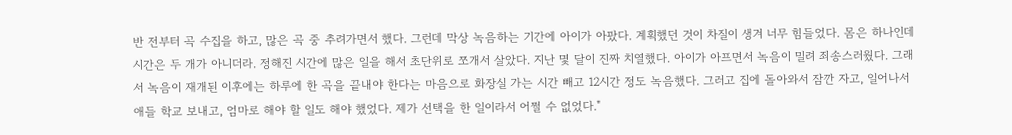반 전부터 곡 수집을 하고, 많은 곡 중 추려가면서 했다. 그런데 막상 녹음하는 기간에 아이가 아팠다. 계획했던 것이 차질이 생겨 너무 힘들었다. 몸은 하나인데 시간은 두 개가 아니더라. 정해진 시간에 많은 일을 해서 초단위로 쪼개서 살았다. 지난 몇 달이 진짜 치열했다. 아이가 아프면서 녹음이 밀려 죄송스러웠다. 그래서 녹음이 재개된 이후에는 하루에 한 곡을 끝내야 한다는 마음으로 화장실 가는 시간 빼고 12시간 정도 녹음했다. 그러고 집에 돌아와서 잠깐 자고, 일어나서 애들 학교 보내고, 엄마로 해야 할 일도 해야 했었다. 제가 선택을 한 일이라서 어쩔 수 없었다."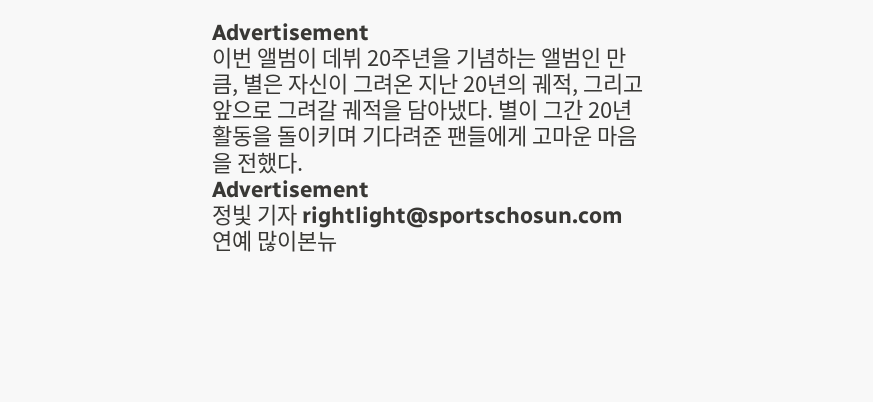Advertisement
이번 앨범이 데뷔 20주년을 기념하는 앨범인 만큼, 별은 자신이 그려온 지난 20년의 궤적, 그리고 앞으로 그려갈 궤적을 담아냈다. 별이 그간 20년 활동을 돌이키며 기다려준 팬들에게 고마운 마음을 전했다.
Advertisement
정빛 기자 rightlight@sportschosun.com
연예 많이본뉴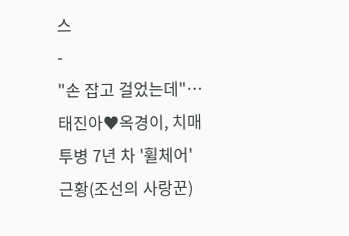스
-
"손 잡고 걸었는데"…태진아♥옥경이, 치매 투병 7년 차 '휠체어' 근황(조선의 사랑꾼)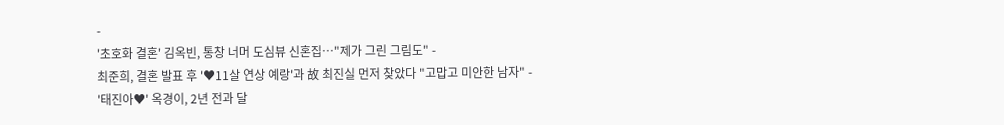-
'초호화 결혼' 김옥빈, 통창 너머 도심뷰 신혼집…"제가 그린 그림도" -
최준희, 결혼 발표 후 '♥11살 연상 예랑'과 故 최진실 먼저 찾았다 "고맙고 미안한 남자" -
'태진아♥' 옥경이, 2년 전과 달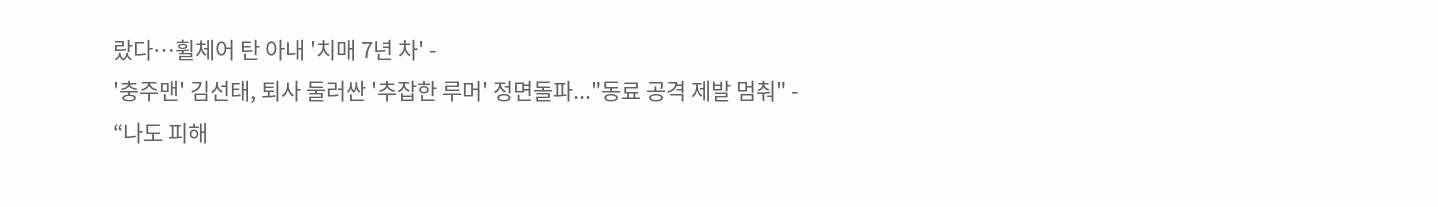랐다…휠체어 탄 아내 '치매 7년 차' -
'충주맨' 김선태, 퇴사 둘러싼 '추잡한 루머' 정면돌파..."동료 공격 제발 멈춰" -
“나도 피해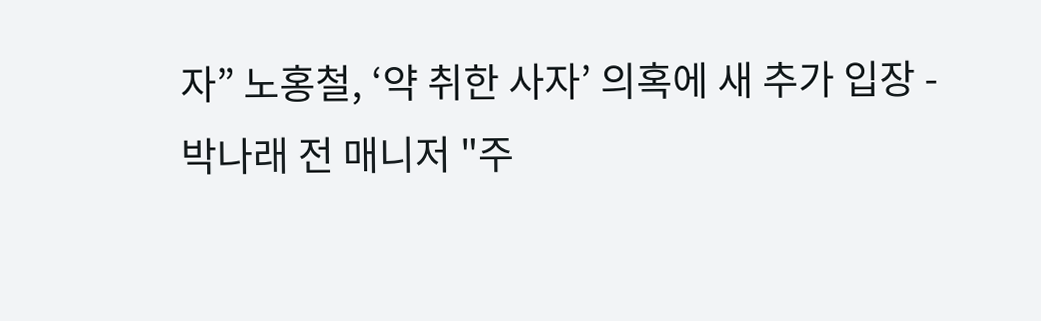자” 노홍철, ‘약 취한 사자’ 의혹에 새 추가 입장 -
박나래 전 매니저 "주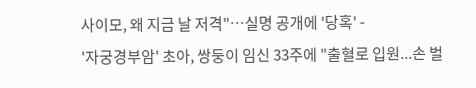사이모, 왜 지금 날 저격"…실명 공개에 '당혹' -
'자궁경부암' 초아, 쌍둥이 임신 33주에 "출혈로 입원...손 벌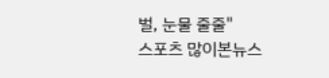벌, 눈물 줄줄"
스포츠 많이본뉴스